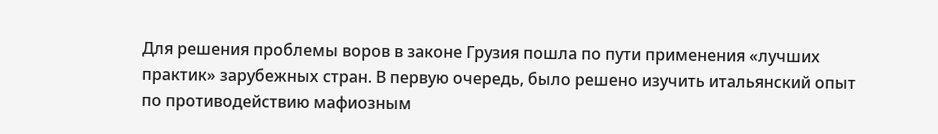Для решения проблемы воров в законе Грузия пошла по пути применения «лучших практик» зарубежных стран. В первую очередь, было решено изучить итальянский опыт по противодействию мафиозным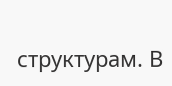структурам. В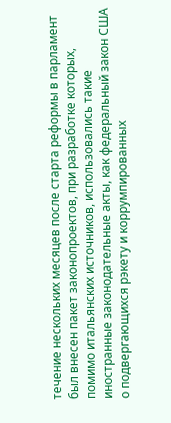течение нескольких месяцев после старта реформы в парламент был внесен пакет законопроектов, при разработке которых, помимо итальянских источников, использовались такие иностранные законодательные акты, как федеральный закон США о подвергающихся рэкету и коррумпированных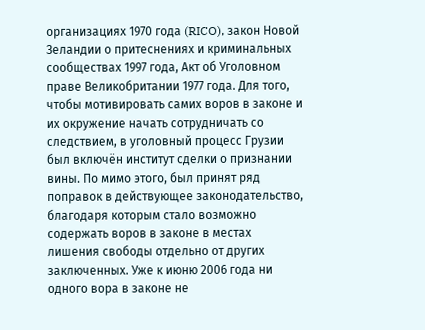организациях 1970 года (RICO), закон Новой Зеландии о притеснениях и криминальных сообществах 1997 года, Акт об Уголовном праве Великобритании 1977 года. Для того, чтобы мотивировать самих воров в законе и их окружение начать сотрудничать со следствием, в уголовный процесс Грузии был включён институт сделки о признании вины. По мимо этого, был принят ряд поправок в действующее законодательство, благодаря которым стало возможно содержать воров в законе в местах лишения свободы отдельно от других заключенных. Уже к июню 2006 года ни одного вора в законе не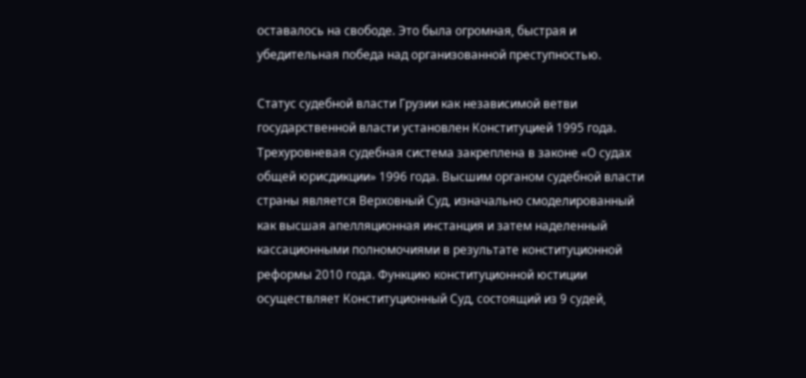оставалось на свободе. Это была огромная, быстрая и убедительная победа над организованной преступностью.

Статус судебной власти Грузии как независимой ветви государственной власти установлен Конституцией 1995 года. Трехуровневая судебная система закреплена в законе «О судах общей юрисдикции» 1996 года. Высшим органом судебной власти страны является Верховный Суд, изначально смоделированный как высшая апелляционная инстанция и затем наделенный кассационными полномочиями в результате конституционной реформы 2010 года. Функцию конституционной юстиции осуществляет Конституционный Суд, состоящий из 9 судей,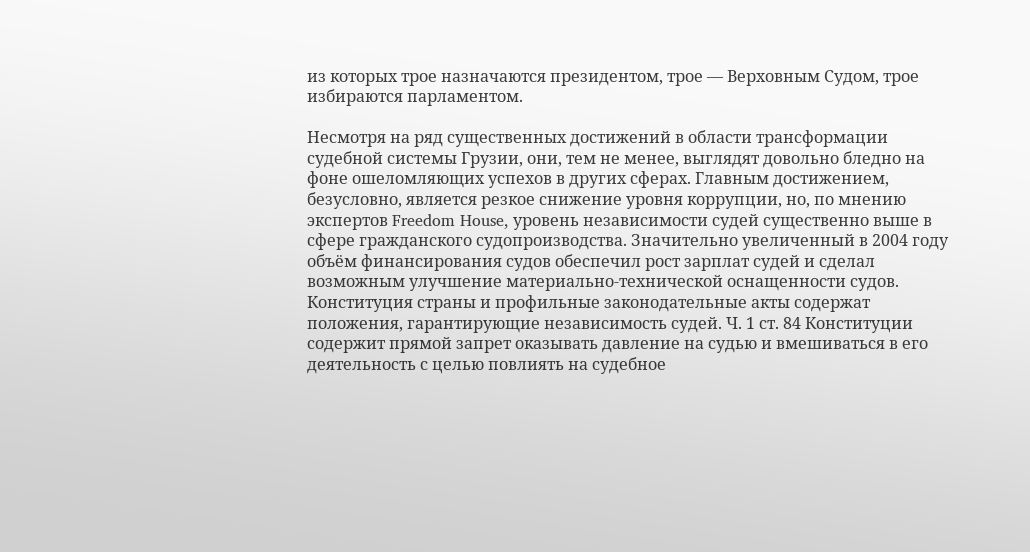из которых трое назначаются президентом, трое — Верховным Судом, трое избираются парламентом.

Несмотря на ряд существенных достижений в области трансформации судебной системы Грузии, они, тем не менее, выглядят довольно бледно на фоне ошеломляющих успехов в других сферах. Главным достижением, безусловно, является резкое снижение уровня коррупции, но, по мнению экспертов Freedom House, уровень независимости судей существенно выше в сфере гражданского судопроизводства. Значительно увеличенный в 2004 году объём финансирования судов обеспечил рост зарплат судей и сделал возможным улучшение материально-технической оснащенности судов. Конституция страны и профильные законодательные акты содержат положения, гарантирующие независимость судей. Ч. 1 ст. 84 Конституции содержит прямой запрет оказывать давление на судью и вмешиваться в его деятельность с целью повлиять на судебное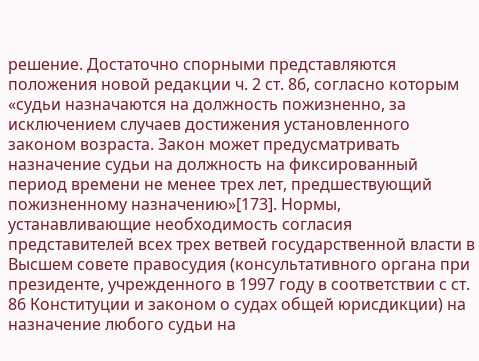решение. Достаточно спорными представляются положения новой редакции ч. 2 ст. 86, согласно которым «судьи назначаются на должность пожизненно, за исключением случаев достижения установленного законом возраста. Закон может предусматривать назначение судьи на должность на фиксированный период времени не менее трех лет, предшествующий пожизненному назначению»[173]. Нормы, устанавливающие необходимость согласия представителей всех трех ветвей государственной власти в Высшем совете правосудия (консультативного органа при президенте, учрежденного в 1997 году в соответствии с ст. 86 Конституции и законом о судах общей юрисдикции) на назначение любого судьи на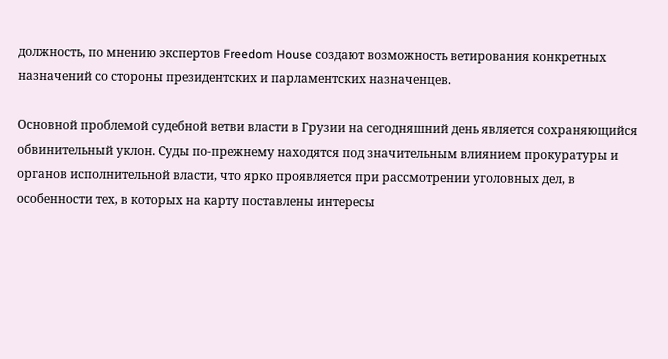должность, по мнению экспертов Freedom House создают возможность ветирования конкретных назначений со стороны президентских и парламентских назначенцев.

Основной проблемой судебной ветви власти в Грузии на сегодняшний день является сохраняющийся обвинительный уклон. Суды по-прежнему находятся под значительным влиянием прокуратуры и органов исполнительной власти, что ярко проявляется при рассмотрении уголовных дел, в особенности тех, в которых на карту поставлены интересы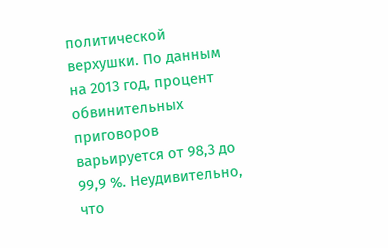политической верхушки. По данным на 2013 год, процент обвинительных приговоров варьируется от 98,3 до 99,9 %. Неудивительно, что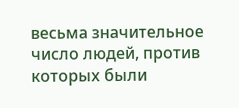весьма значительное число людей, против которых были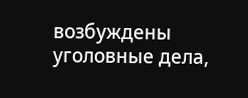возбуждены уголовные дела,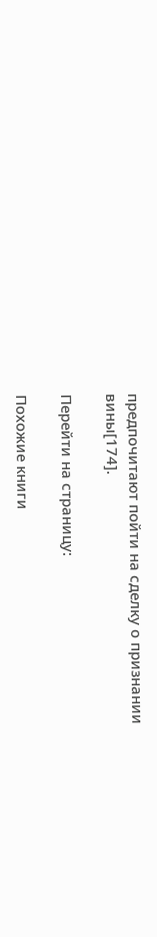предпочитают пойти на сделку о признании вины[174].

Перейти на страницу:

Похожие книги